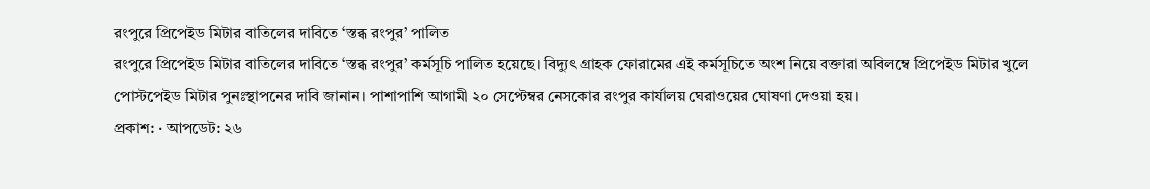রংপুরে প্রিপেইড মিটার বাতিলের দাবিতে ‘স্তব্ধ রংপুর’ পালিত
রংপুরে প্রিপেইড মিটার বাতিলের দাবিতে ‘স্তব্ধ রংপুর’ কর্মসূচি পালিত হয়েছে। বিদ্যুৎ গ্রাহক ফোরামের এই কর্মসূচিতে অংশ নিয়ে বক্তারা অবিলম্বে প্রিপেইড মিটার খুলে পোস্টপেইড মিটার পুনঃস্থাপনের দাবি জানান। পাশাপাশি আগামী ২০ সেপ্টেম্বর নেসকোর রংপুর কার্যালয় ঘেরাওয়ের ঘোষণা দেওয়া হয়।
প্রকাশ: · আপডেট: ২৬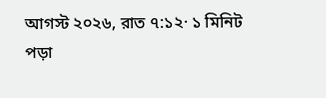আগস্ট ২০২৬, রাত ৭:১২· ১ মিনিট পড়া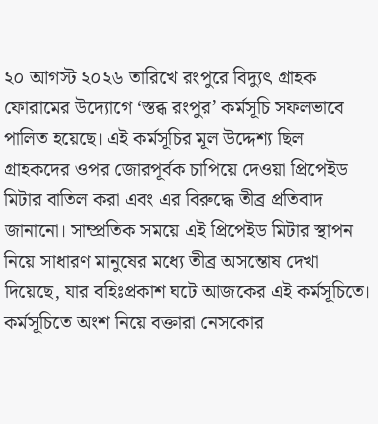২০ আগস্ট ২০২৬ তারিখে রংপুরে বিদ্যুৎ গ্রাহক ফোরামের উদ্যোগে ‘স্তব্ধ রংপুর’ কর্মসূচি সফলভাবে পালিত হয়েছে। এই কর্মসূচির মূল উদ্দেশ্য ছিল গ্রাহকদের ওপর জোরপূর্বক চাপিয়ে দেওয়া প্রিপেইড মিটার বাতিল করা এবং এর বিরুদ্ধে তীব্র প্রতিবাদ জানানো। সাম্প্রতিক সময়ে এই প্রিপেইড মিটার স্থাপন নিয়ে সাধারণ মানুষের মধ্যে তীব্র অসন্তোষ দেখা দিয়েছে, যার বহিঃপ্রকাশ ঘটে আজকের এই কর্মসূচিতে।
কর্মসূচিতে অংশ নিয়ে বক্তারা নেসকোর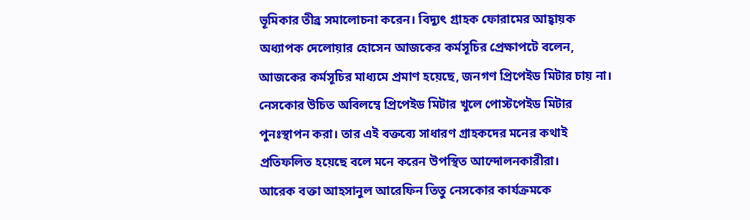ভূমিকার তীব্র সমালোচনা করেন। বিদ্যুৎ গ্রাহক ফোরামের আহ্বায়ক অধ্যাপক দেলোয়ার হোসেন আজকের কর্মসূচির প্রেক্ষাপটে বলেন, আজকের কর্মসূচির মাধ্যমে প্রমাণ হয়েছে, জনগণ প্রিপেইড মিটার চায় না। নেসকোর উচিত অবিলম্বে প্রিপেইড মিটার খুলে পোস্টপেইড মিটার পুনঃস্থাপন করা। তার এই বক্তব্যে সাধারণ গ্রাহকদের মনের কথাই প্রতিফলিত হয়েছে বলে মনে করেন উপস্থিত আন্দোলনকারীরা।
আরেক বক্তা আহসানুল আরেফিন তিতু নেসকোর কার্যক্রমকে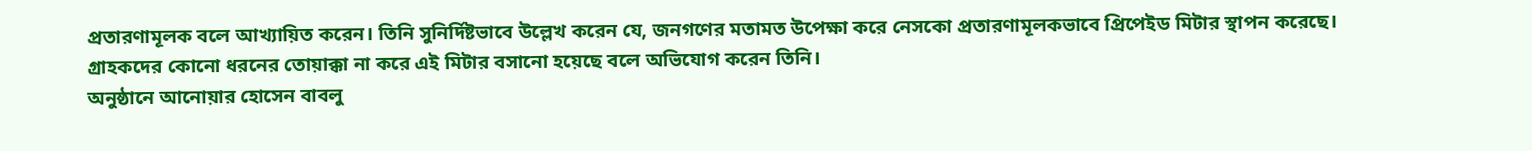প্রতারণামূলক বলে আখ্যায়িত করেন। তিনি সুনির্দিষ্টভাবে উল্লেখ করেন যে, জনগণের মতামত উপেক্ষা করে নেসকো প্রতারণামূলকভাবে প্রিপেইড মিটার স্থাপন করেছে। গ্রাহকদের কোনো ধরনের তোয়াক্কা না করে এই মিটার বসানো হয়েছে বলে অভিযোগ করেন তিনি।
অনুষ্ঠানে আনোয়ার হোসেন বাবলু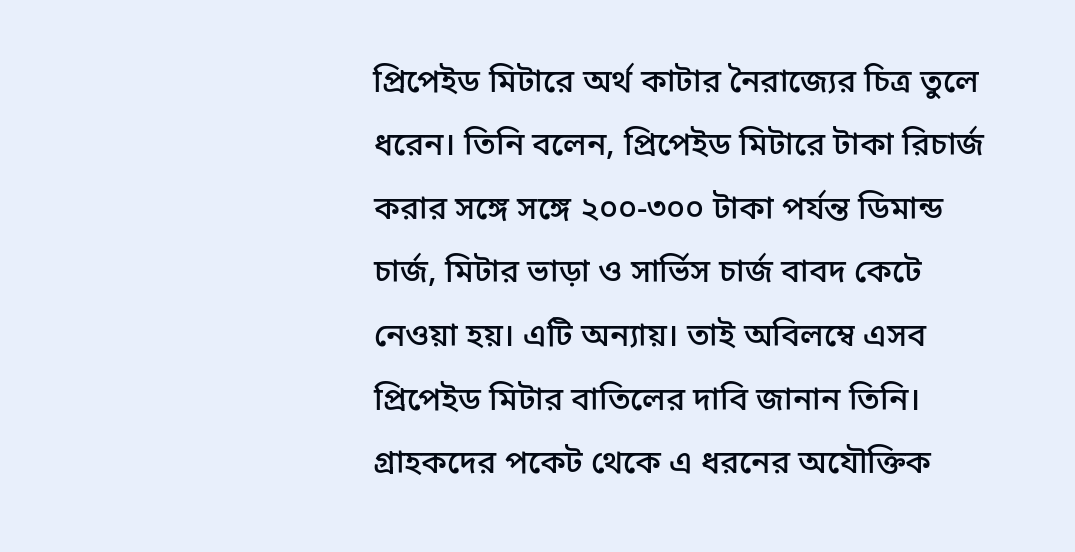প্রিপেইড মিটারে অর্থ কাটার নৈরাজ্যের চিত্র তুলে ধরেন। তিনি বলেন, প্রিপেইড মিটারে টাকা রিচার্জ করার সঙ্গে সঙ্গে ২০০-৩০০ টাকা পর্যন্ত ডিমান্ড চার্জ, মিটার ভাড়া ও সার্ভিস চার্জ বাবদ কেটে নেওয়া হয়। এটি অন্যায়। তাই অবিলম্বে এসব প্রিপেইড মিটার বাতিলের দাবি জানান তিনি। গ্রাহকদের পকেট থেকে এ ধরনের অযৌক্তিক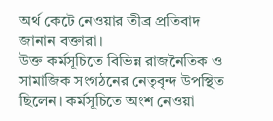অর্থ কেটে নেওয়ার তীব্র প্রতিবাদ জানান বক্তারা।
উক্ত কর্মসূচিতে বিভিন্ন রাজনৈতিক ও সামাজিক সংগঠনের নেতৃবৃন্দ উপস্থিত ছিলেন। কর্মসূচিতে অংশ নেওয়া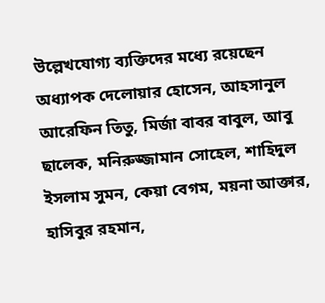উল্লেখযোগ্য ব্যক্তিদের মধ্যে রয়েছেন অধ্যাপক দেলোয়ার হোসেন, আহসানুল আরেফিন তিতু, মির্জা বাবর বাবুল, আবু ছালেক, মনিরুজ্জামান সোহেল, শাহিদুল ইসলাম সুমন, কেয়া বেগম, ময়না আক্তার, হাসিবুর রহমান,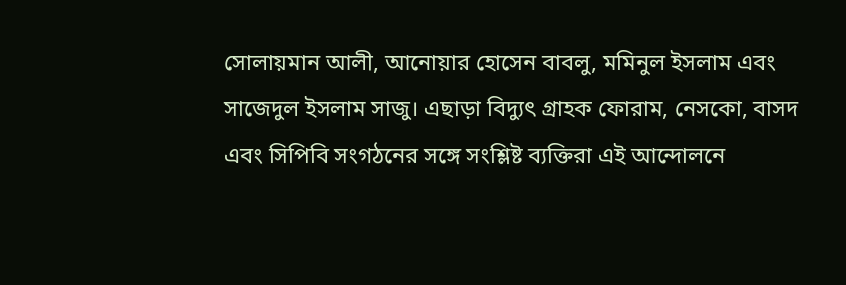সোলায়মান আলী, আনোয়ার হোসেন বাবলু, মমিনুল ইসলাম এবং সাজেদুল ইসলাম সাজু। এছাড়া বিদ্যুৎ গ্রাহক ফোরাম, নেসকো, বাসদ এবং সিপিবি সংগঠনের সঙ্গে সংশ্লিষ্ট ব্যক্তিরা এই আন্দোলনে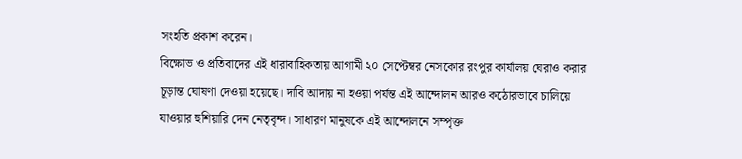সংহতি প্রকাশ করেন।
বিক্ষোভ ও প্রতিবাদের এই ধারাবাহিকতায় আগামী ২০ সেপ্টেম্বর নেসকোর রংপুর কার্যালয় ঘেরাও করার চূড়ান্ত ঘোষণা দেওয়া হয়েছে। দাবি আদায় না হওয়া পর্যন্ত এই আন্দোলন আরও কঠোরভাবে চালিয়ে যাওয়ার হুশিয়ারি দেন নেতৃবৃন্দ। সাধারণ মানুষকে এই আন্দোলনে সম্পৃক্ত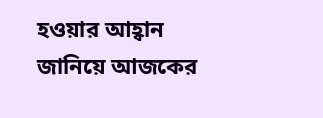হওয়ার আহ্বান জানিয়ে আজকের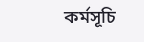কর্মসূচি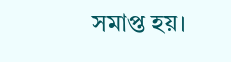সমাপ্ত হয়।